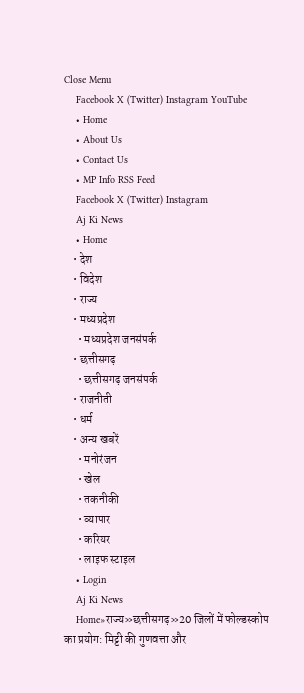Close Menu
    Facebook X (Twitter) Instagram YouTube
    • Home
    • About Us
    • Contact Us
    • MP Info RSS Feed
    Facebook X (Twitter) Instagram
    Aj Ki News
    • Home
    • देश
    • विदेश
    • राज्य
    • मध्यप्रदेश
      • मध्यप्रदेश जनसंपर्क
    • छत्तीसगढ़
      • छत्तीसगढ़ जनसंपर्क
    • राजनीती
    • धर्म
    • अन्य खबरें
      • मनोरंजन
      • खेल
      • तकनीकी
      • व्यापार
      • करियर
      • लाइफ स्टाइल
    • Login
    Aj Ki News
    Home»राज्य»छत्तीसगढ़»20 जिलों में फोल्डस्कोप का प्रयोग: मिट्टी की गुणवत्ता और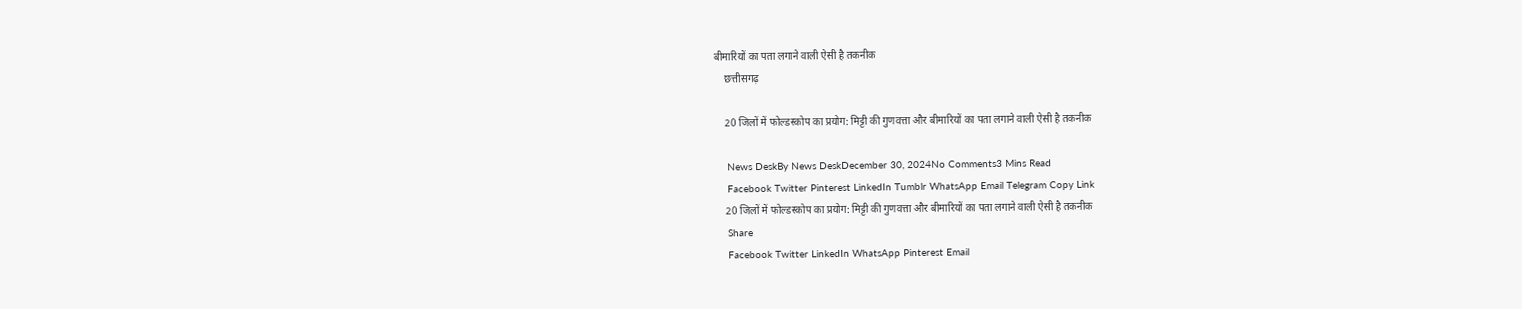बीमारियों का पता लगाने वाली ऐसी है तकनीक
    छत्तीसगढ़

    20 जिलों में फोल्डस्कोप का प्रयोग: मिट्टी की गुणवत्ता और बीमारियों का पता लगाने वाली ऐसी है तकनीक

    News DeskBy News DeskDecember 30, 2024No Comments3 Mins Read
    Facebook Twitter Pinterest LinkedIn Tumblr WhatsApp Email Telegram Copy Link
    20 जिलों में फोल्डस्कोप का प्रयोग: मिट्टी की गुणवत्ता और बीमारियों का पता लगाने वाली ऐसी है तकनीक
    Share
    Facebook Twitter LinkedIn WhatsApp Pinterest Email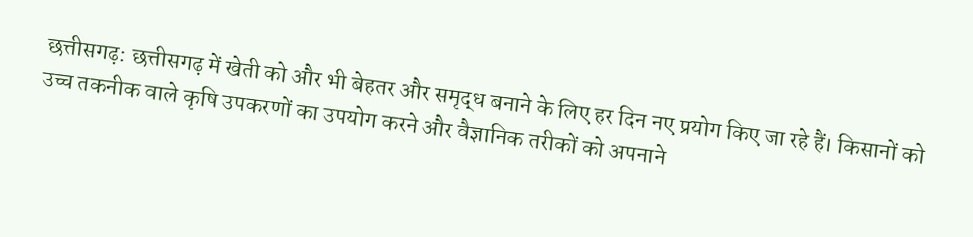छत्तीसगढ़: छत्तीसगढ़ में खेती को और भी बेहतर और समृद्ध बनाने के लिए हर दिन नए प्रयोग किए जा रहे हैं। किसानों को उच्च तकनीक वाले कृषि उपकरणों का उपयोग करने और वैज्ञानिक तरीकों को अपनाने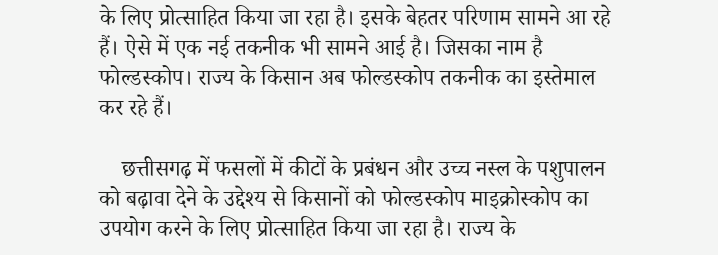के लिए प्रोत्साहित किया जा रहा है। इसके बेहतर परिणाम सामने आ रहे हैं। ऐसे में एक नई तकनीक भी सामने आई है। जिसका नाम है फोल्डस्कोप। राज्य के किसान अब फोल्डस्कोप तकनीक का इस्तेमाल कर रहे हैं।

    छत्तीसगढ़ में फसलों में कीटों के प्रबंधन और उच्च नस्ल के पशुपालन को बढ़ावा देने के उद्देश्य से किसानों को फोल्डस्कोप माइक्रोस्कोप का उपयोग करने के लिए प्रोत्साहित किया जा रहा है। राज्य के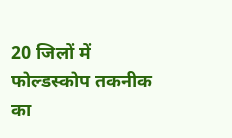20 जिलों में फोल्डस्कोप तकनीक का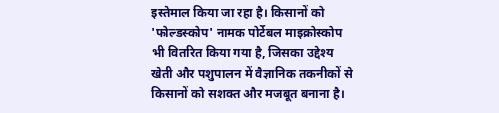इस्तेमाल किया जा रहा है। किसानों को 'फोल्डस्कोप' नामक पोर्टेबल माइक्रोस्कोप भी वितरित किया गया है, जिसका उद्देश्य खेती और पशुपालन में वैज्ञानिक तकनीकों से किसानों को सशक्त और मजबूत बनाना है।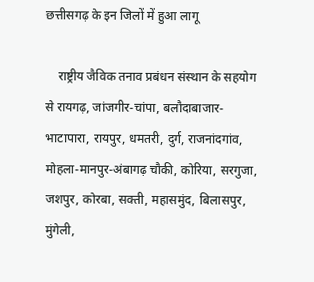छत्तीसगढ़ के इन जिलों में हुआ लागू

    राष्ट्रीय जैविक तनाव प्रबंधन संस्थान के सहयोग से रायगढ़, जांजगीर-चांपा, बलौदाबाजार-भाटापारा, रायपुर, धमतरी, दुर्ग, राजनांदगांव, मोहला-मानपुर-अंबागढ़ चौकी, कोरिया, सरगुजा, जशपुर, कोरबा, सक्ती, महासमुंद, बिलासपुर, मुंगेली,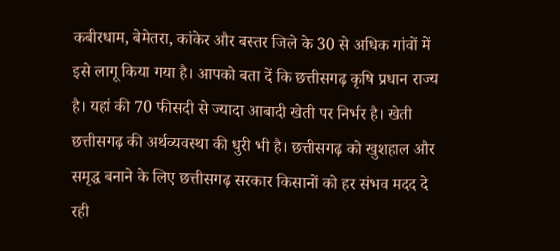कबीरधाम, बेमेतरा, कांकेर और बस्तर जिले के 30 से अधिक गांवों में इसे लागू किया गया है। आपको बता दें कि छत्तीसगढ़ कृषि प्रधान राज्य है। यहां की 70 फीसदी से ज्यादा आबादी खेती पर निर्भर है। खेती छत्तीसगढ़ की अर्थव्यवस्था की धुरी भी है। छत्तीसगढ़ को खुशहाल और समृद्ध बनाने के लिए छत्तीसगढ़ सरकार किसानों को हर संभव मदद दे रही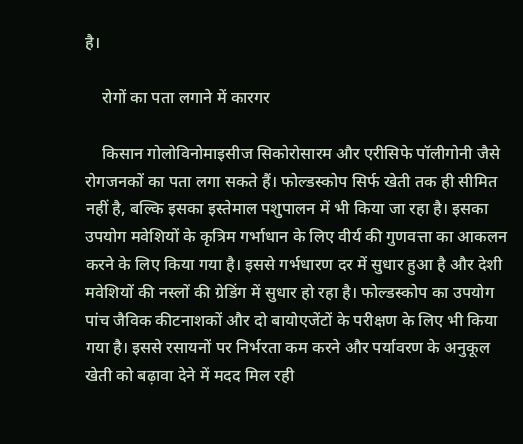है।

    रोगों का पता लगाने में कारगर

    किसान गोलोविनोमाइसीज सिकोरोसारम और एरीसिफे पॉलीगोनी जैसे रोगजनकों का पता लगा सकते हैं। फोल्डस्कोप सिर्फ खेती तक ही सीमित नहीं है, बल्कि इसका इस्तेमाल पशुपालन में भी किया जा रहा है। इसका उपयोग मवेशियों के कृत्रिम गर्भाधान के लिए वीर्य की गुणवत्ता का आकलन करने के लिए किया गया है। इससे गर्भधारण दर में सुधार हुआ है और देशी मवेशियों की नस्लों की ग्रेडिंग में सुधार हो रहा है। फोल्डस्कोप का उपयोग पांच जैविक कीटनाशकों और दो बायोएजेंटों के परीक्षण के लिए भी किया गया है। इससे रसायनों पर निर्भरता कम करने और पर्यावरण के अनुकूल खेती को बढ़ावा देने में मदद मिल रही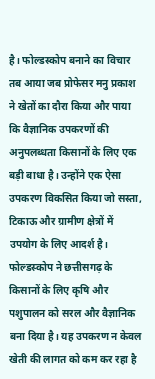है। फोल्डस्कोप बनाने का विचार तब आया जब प्रोफेसर मनु प्रकाश ने खेतों का दौरा किया और पाया कि वैज्ञानिक उपकरणों की अनुपलब्धता किसानों के लिए एक बड़ी बाधा है। उन्होंने एक ऐसा उपकरण विकसित किया जो सस्ता, टिकाऊ और ग्रामीण क्षेत्रों में उपयोग के लिए आदर्श है। फोल्डस्कोप ने छत्तीसगढ़ के किसानों के लिए कृषि और पशुपालन को सरल और वैज्ञानिक बना दिया है। यह उपकरण न केवल खेती की लागत को कम कर रहा है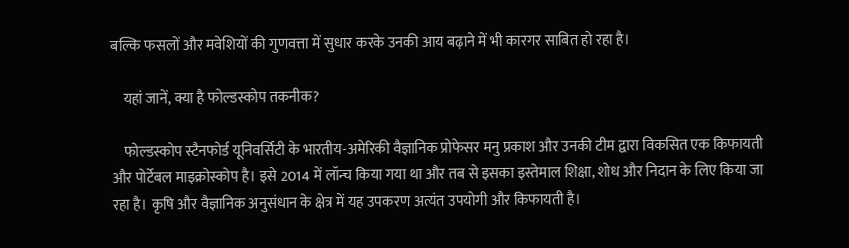बल्कि फसलों और मवेशियों की गुणवत्ता में सुधार करके उनकी आय बढ़ाने में भी कारगर साबित हो रहा है।

    यहां जानें, क्या है फोल्डस्कोप तकनीक?

    फोल्डस्कोप स्टैनफोर्ड यूनिवर्सिटी के भारतीय-अमेरिकी वैज्ञानिक प्रोफेसर मनु प्रकाश और उनकी टीम द्वारा विकसित एक किफायती और पोर्टेबल माइक्रोस्कोप है। इसे 2014 में लॉन्च किया गया था और तब से इसका इस्तेमाल शिक्षा, शोध और निदान के लिए किया जा रहा है। कृषि और वैज्ञानिक अनुसंधान के क्षेत्र में यह उपकरण अत्यंत उपयोगी और किफायती है।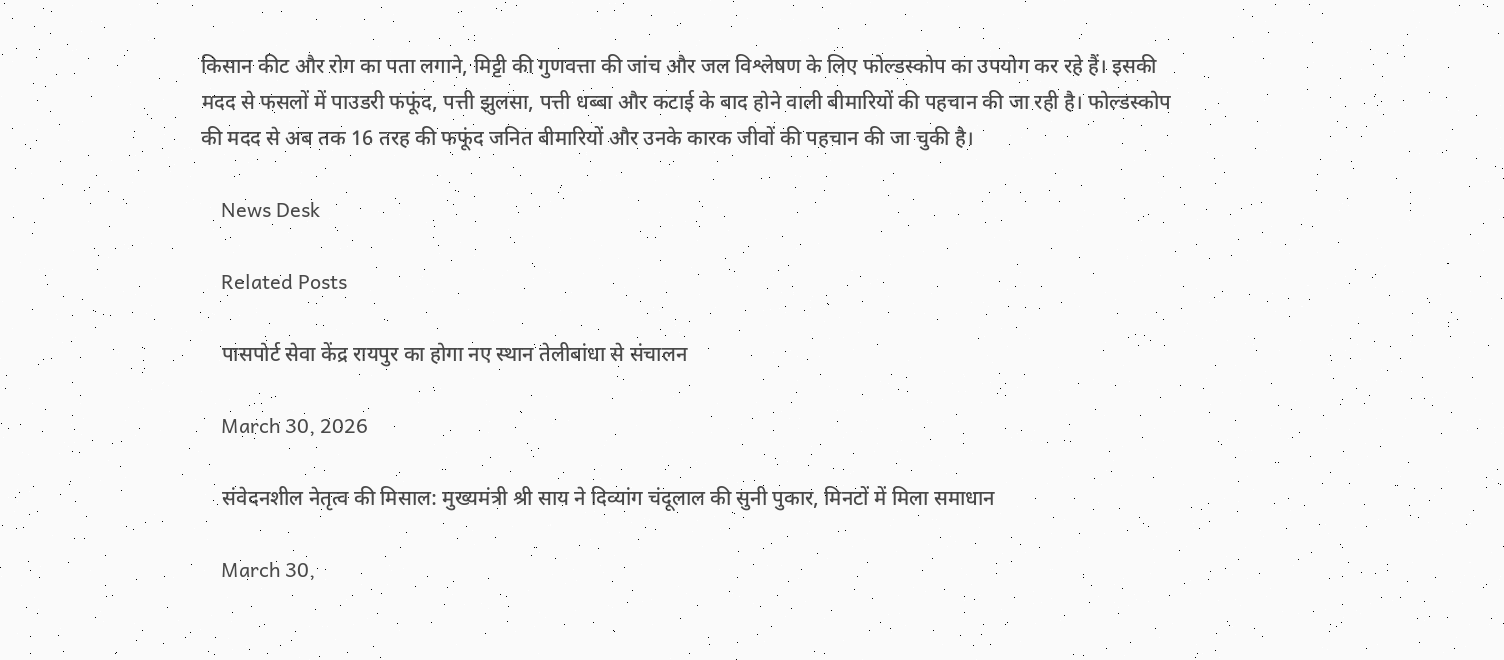किसान कीट और रोग का पता लगाने, मिट्टी की गुणवत्ता की जांच और जल विश्लेषण के लिए फोल्डस्कोप का उपयोग कर रहे हैं। इसकी मदद से फसलों में पाउडरी फफूंद, पत्ती झुलसा, पत्ती धब्बा और कटाई के बाद होने वाली बीमारियों की पहचान की जा रही है। फोल्डस्कोप की मदद से अब तक 16 तरह की फफूंद जनित बीमारियों और उनके कारक जीवों की पहचान की जा चुकी है।

    News Desk

    Related Posts

    पासपोर्ट सेवा केंद्र रायपुर का होगा नए स्थान तेलीबांधा से संचालन

    March 30, 2026

    संवेदनशील नेतृत्व की मिसाल: मुख्यमंत्री श्री साय ने दिव्यांग चंदूलाल की सुनी पुकार, मिनटों में मिला समाधान

    March 30,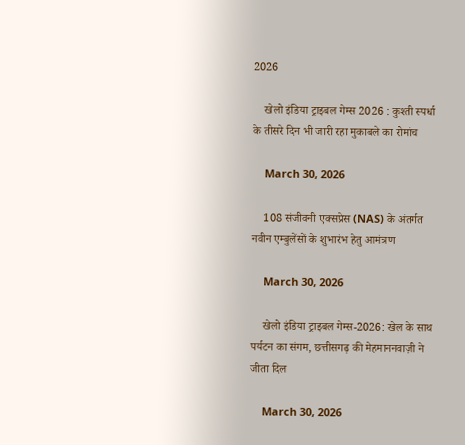2026

    खेलो इंडिया ट्राइबल गेम्स 2026 : कुश्ती स्पर्धा के तीसरे दिन भी जारी रहा मुकाबले का रोमांच

    March 30, 2026

    108 संजीवनी एक्सप्रेस (NAS) के अंतर्गत नवीन एम्बुलेंसों के शुभारंभ हेतु आमंत्रण

    March 30, 2026

    खेलो इंडिया ट्राइबल गेम्स-2026: खेल के साथ पर्यटन का संगम, छत्तीसगढ़ की मेहमाननवाज़ी ने जीता दिल

    March 30, 2026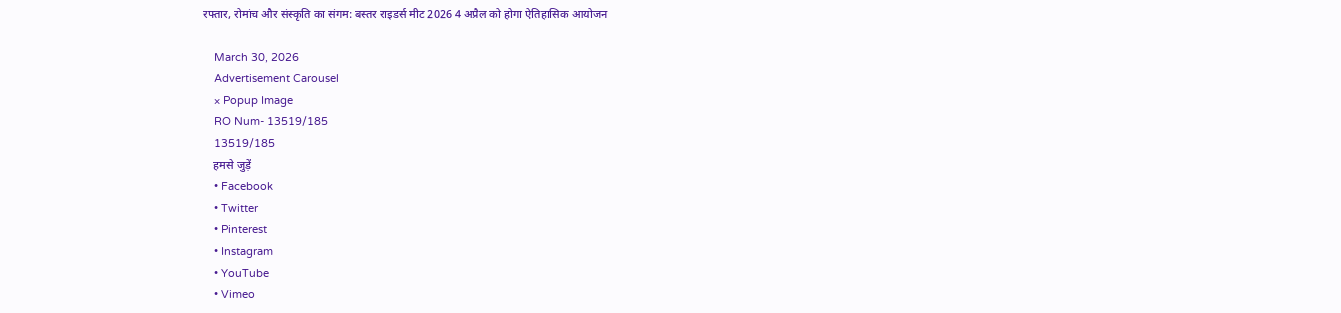रफ्तार, रोमांच और संस्कृति का संगम: बस्तर राइडर्स मीट 2026 4 अप्रैल को होगा ऐतिहासिक आयोजन

    March 30, 2026
    Advertisement Carousel
    × Popup Image
    RO Num- 13519/185
    13519/185
    हमसे जुड़ें
    • Facebook
    • Twitter
    • Pinterest
    • Instagram
    • YouTube
    • Vimeo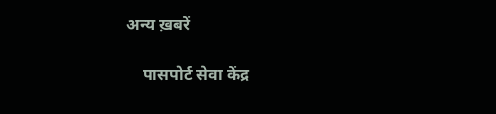अन्य ख़बरें

    पासपोर्ट सेवा केंद्र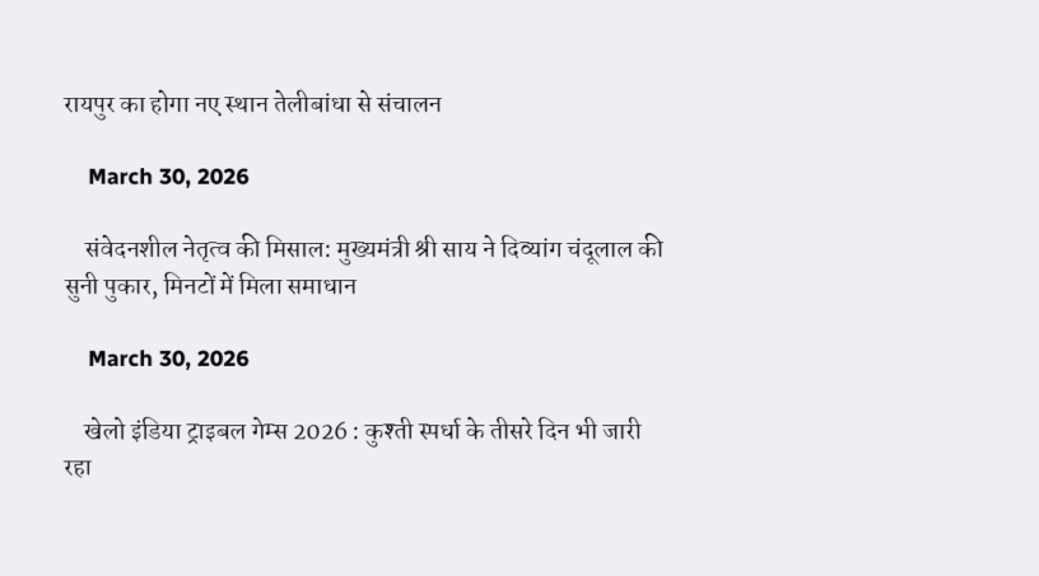रायपुर का होगा नए स्थान तेलीबांधा से संचालन

    March 30, 2026

    संवेदनशील नेतृत्व की मिसाल: मुख्यमंत्री श्री साय ने दिव्यांग चंदूलाल की सुनी पुकार, मिनटों में मिला समाधान

    March 30, 2026

    खेलो इंडिया ट्राइबल गेम्स 2026 : कुश्ती स्पर्धा के तीसरे दिन भी जारी रहा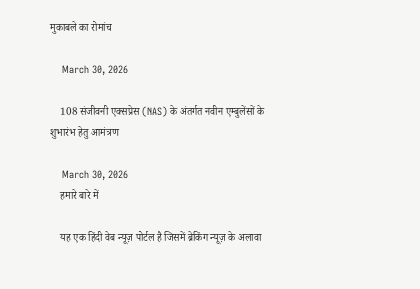मुकाबले का रोमांच

    March 30, 2026

    108 संजीवनी एक्सप्रेस (NAS) के अंतर्गत नवीन एम्बुलेंसों के शुभारंभ हेतु आमंत्रण

    March 30, 2026
    हमारे बारे में

    यह एक हिंदी वेब न्यूज़ पोर्टल है जिसमें ब्रेकिंग न्यूज़ के अलावा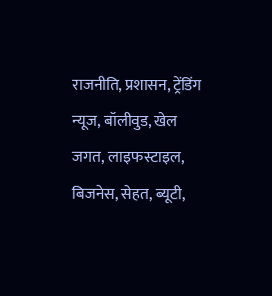राजनीति, प्रशासन, ट्रेंडिंग न्यूज, बॉलीवुड, खेल जगत, लाइफस्टाइल, बिजनेस, सेहत, ब्यूटी,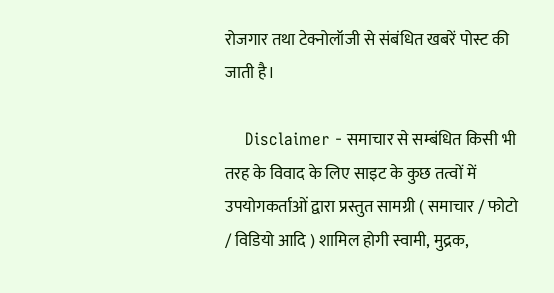रोजगार तथा टेक्नोलॉजी से संबंधित खबरें पोस्ट की जाती है।

    Disclaimer - समाचार से सम्बंधित किसी भी तरह के विवाद के लिए साइट के कुछ तत्वों में उपयोगकर्ताओं द्वारा प्रस्तुत सामग्री ( समाचार / फोटो / विडियो आदि ) शामिल होगी स्वामी, मुद्रक,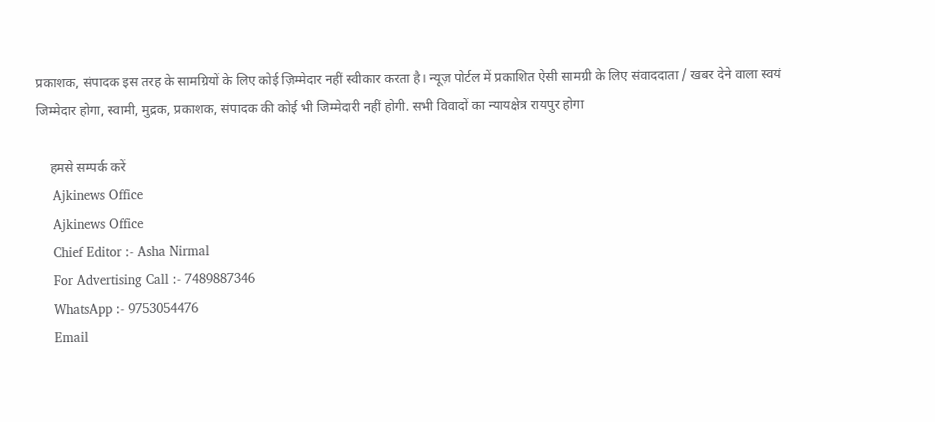प्रकाशक, संपादक इस तरह के सामग्रियों के लिए कोई ज़िम्मेदार नहीं स्वीकार करता है। न्यूज़ पोर्टल में प्रकाशित ऐसी सामग्री के लिए संवाददाता / खबर देने वाला स्वयं जिम्मेदार होगा, स्वामी, मुद्रक, प्रकाशक, संपादक की कोई भी जिम्मेदारी नहीं होगी. सभी विवादों का न्यायक्षेत्र रायपुर होगा

    हमसे सम्पर्क करें
    Ajkinews Office
    Ajkinews Office
    Chief Editor :- Asha Nirmal
    For Advertising Call :- 7489887346
    WhatsApp :- 9753054476
    Email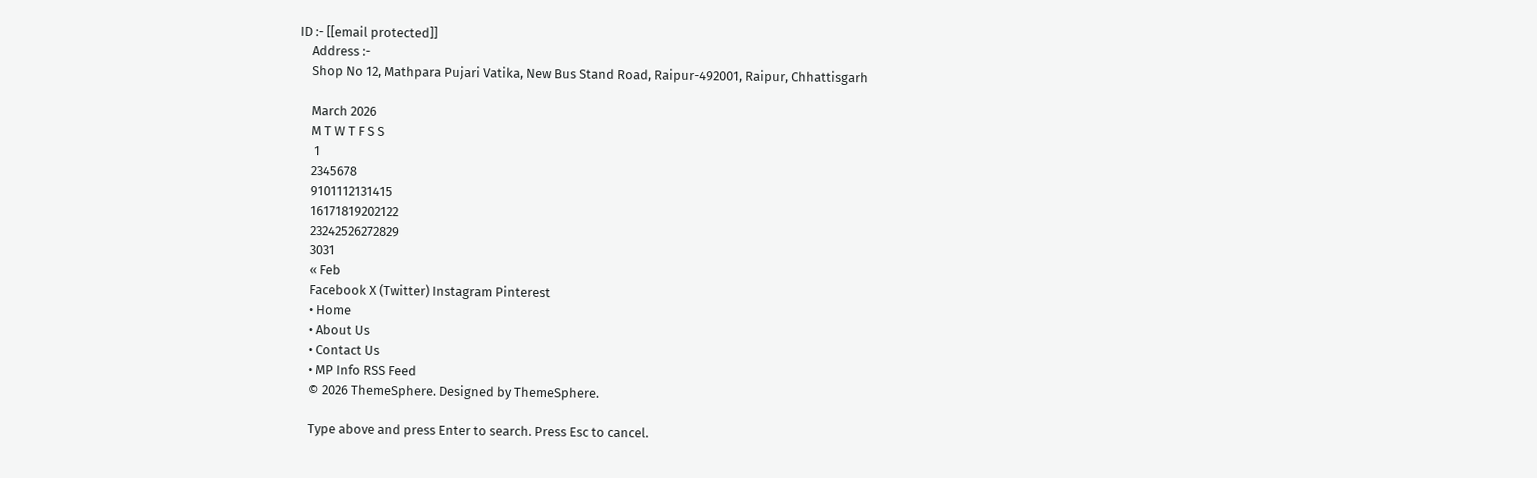ID :- [[email protected]]
    Address :-
    Shop No 12, Mathpara Pujari Vatika, New Bus Stand Road, Raipur-492001, Raipur, Chhattisgarh

    March 2026
    M T W T F S S
     1
    2345678
    9101112131415
    16171819202122
    23242526272829
    3031
    « Feb
    Facebook X (Twitter) Instagram Pinterest
    • Home
    • About Us
    • Contact Us
    • MP Info RSS Feed
    © 2026 ThemeSphere. Designed by ThemeSphere.

    Type above and press Enter to search. Press Esc to cancel.